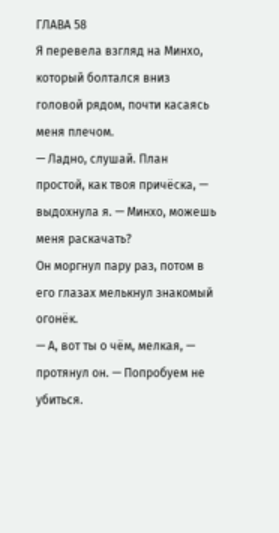ГЛАВА 58
Я перевела взгляд на Минхо, который болтался вниз головой рядом, почти касаясь меня плечом.
— Ладно, слушай. План простой, как твоя причёска, — выдохнула я. — Минхо, можешь меня раскачать?
Он моргнул пару раз, потом в его глазах мелькнул знакомый огонёк.
— А, вот ты о чём, мелкая, — протянул он. — Попробуем не убиться.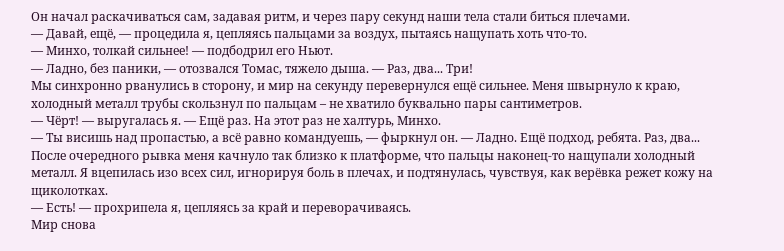Он начал раскачиваться сам, задавая ритм, и через пару секунд наши тела стали биться плечами.
— Давай, ещё, — процедила я, цепляясь пальцами за воздух, пытаясь нащупать хоть что‑то.
— Минхо, толкай сильнее! — подбодрил его Ньют.
— Ладно, без паники, — отозвался Томас, тяжело дыша. — Раз, два... Три!
Мы синхронно рванулись в сторону, и мир на секунду перевернулся ещё сильнее. Меня швырнуло к краю, холодный металл трубы скользнул по пальцам – не хватило буквально пары сантиметров.
— Чёрт! — выругалась я. — Ещё раз. На этот раз не халтурь, Минхо.
— Ты висишь над пропастью, а всё равно командуешь, — фыркнул он. — Ладно. Ещё подход, ребята. Раз, два...
После очередного рывка меня качнуло так близко к платформе, что пальцы наконец‑то нащупали холодный металл. Я вцепилась изо всех сил, игнорируя боль в плечах, и подтянулась, чувствуя, как верёвка режет кожу на щиколотках.
— Есть! — прохрипела я, цепляясь за край и переворачиваясь.
Мир снова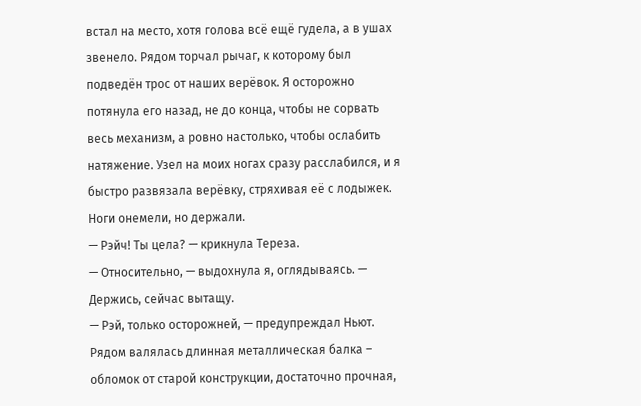встал на место, хотя голова всё ещё гудела, а в ушах звенело. Рядом торчал рычаг, к которому был подведён трос от наших верёвок. Я осторожно потянула его назад, не до конца, чтобы не сорвать весь механизм, а ровно настолько, чтобы ослабить натяжение. Узел на моих ногах сразу расслабился, и я быстро развязала верёвку, стряхивая её с лодыжек. Ноги онемели, но держали.
— Рэйч! Ты цела? — крикнула Тереза.
— Относительно, — выдохнула я, оглядываясь. — Держись, сейчас вытащу.
— Рэй, только осторожней, — предупреждал Ньют.
Рядом валялась длинная металлическая балка – обломок от старой конструкции, достаточно прочная,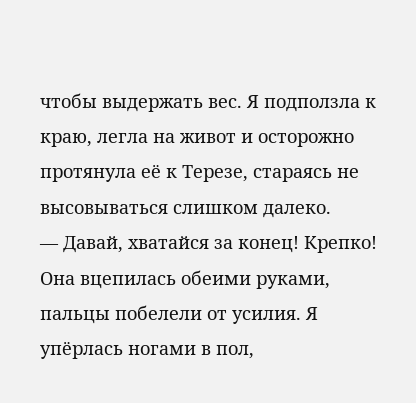чтобы выдержать вес. Я подползла к краю, легла на живот и осторожно протянула её к Терезе, стараясь не высовываться слишком далеко.
— Давай, хватайся за конец! Крепко!
Она вцепилась обеими руками, пальцы побелели от усилия. Я упёрлась ногами в пол,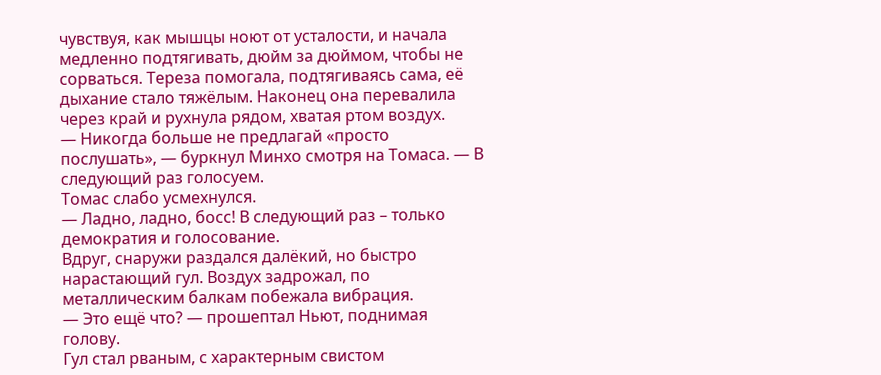чувствуя, как мышцы ноют от усталости, и начала медленно подтягивать, дюйм за дюймом, чтобы не сорваться. Тереза помогала, подтягиваясь сама, её дыхание стало тяжёлым. Наконец она перевалила через край и рухнула рядом, хватая ртом воздух.
— Никогда больше не предлагай «просто послушать», — буркнул Минхо смотря на Томаса. — В следующий раз голосуем.
Томас слабо усмехнулся.
— Ладно, ладно, босс! В следующий раз – только демократия и голосование.
Вдруг, снаружи раздался далёкий, но быстро нарастающий гул. Воздух задрожал, по металлическим балкам побежала вибрация.
— Это ещё что? — прошептал Ньют, поднимая голову.
Гул стал рваным, с характерным свистом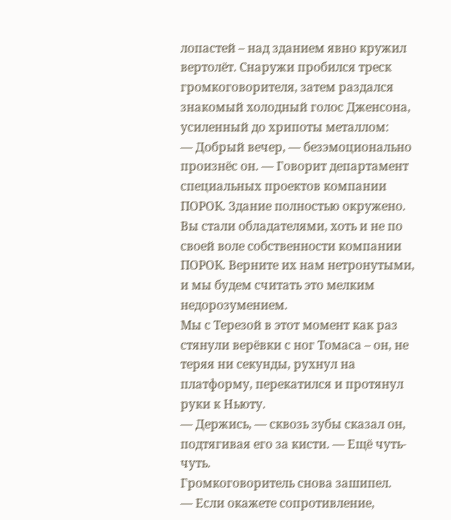лопастей – над зданием явно кружил вертолёт. Снаружи пробился треск громкоговорителя, затем раздался знакомый холодный голос Дженсона, усиленный до хрипоты металлом:
— Добрый вечер, — безэмоционально произнёс он. — Говорит департамент специальных проектов компании ПОРОК. Здание полностью окружено. Вы стали обладателями, хоть и не по своей воле собственности компании ПОРОК. Верните их нам нетронутыми, и мы будем считать это мелким недорозумением.
Мы с Терезой в этот момент как раз стянули верёвки с ног Томаса – он, не теряя ни секунды, рухнул на платформу, перекатился и протянул руки к Ньюту.
— Держись, — сквозь зубы сказал он, подтягивая его за кисти. — Ещё чуть-чуть.
Громкоговоритель снова зашипел.
— Если окажете сопротивление,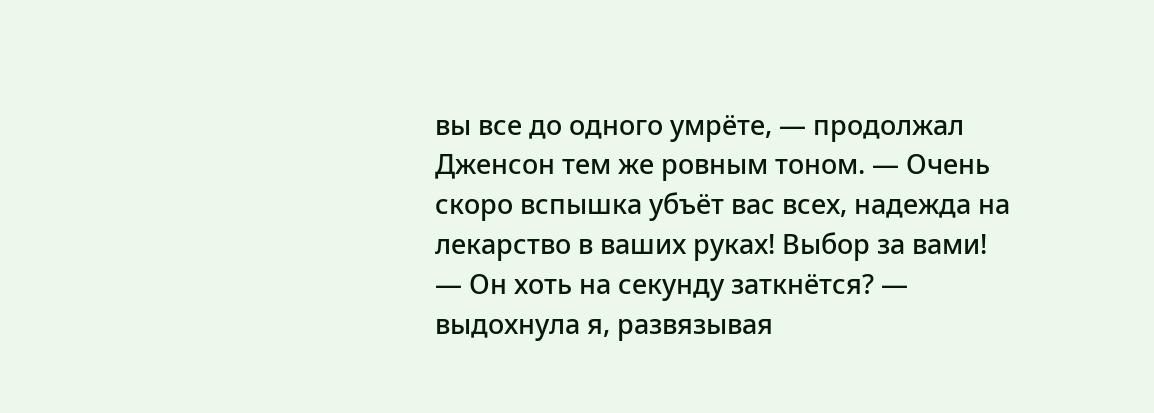вы все до одного умрёте, — продолжал Дженсон тем же ровным тоном. — Очень скоро вспышка убъёт вас всех, надежда на лекарство в ваших руках! Выбор за вами!
— Он хоть на секунду заткнётся? — выдохнула я, развязывая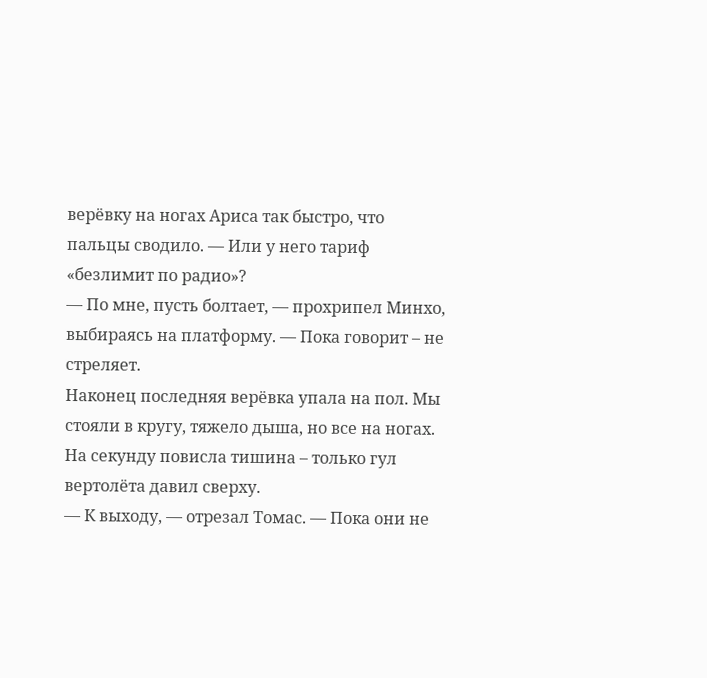верёвку на ногах Ариса так быстро, что пальцы сводило. — Или у него тариф «безлимит по радио»?
— По мне, пусть болтает, — прохрипел Минхо, выбираясь на платформу. — Пока говорит – не стреляет.
Наконец последняя верёвка упала на пол. Мы стояли в кругу, тяжело дыша, но все на ногах. На секунду повисла тишина – только гул вертолёта давил сверху.
— К выходу, — отрезал Томас. — Пока они не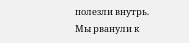полезли внутрь.
Мы рванули к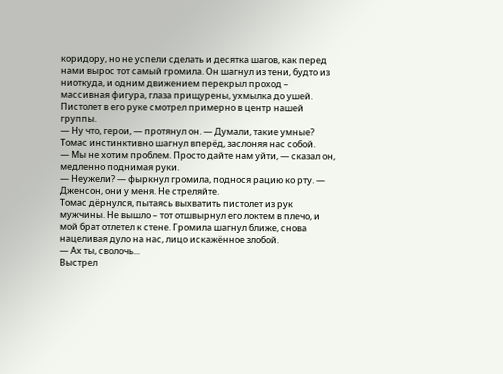коридору, но не успели сделать и десятка шагов, как перед нами вырос тот самый громила. Он шагнул из тени, будто из ниоткуда, и одним движением перекрыл проход – массивная фигура, глаза прищурены, ухмылка до ушей. Пистолет в его руке смотрел примерно в центр нашей группы.
— Ну что, герои, — протянул он. — Думали, такие умные?
Томас инстинктивно шагнул вперёд, заслоняя нас собой.
— Мы не хотим проблем. Просто дайте нам уйти, — сказал он, медленно поднимая руки.
— Неужели? — фыркнул громила, поднося рацию ко рту. — Дженсон, они у меня. Не стреляйте.
Томас дёрнулся, пытаясь выхватить пистолет из рук мужчины. Не вышло – тот отшвырнул его локтем в плечо, и мой брат отлетел к стене. Громила шагнул ближе, снова нацеливая дуло на нас, лицо искажённое злобой.
— Ах ты, сволочь...
Выстрел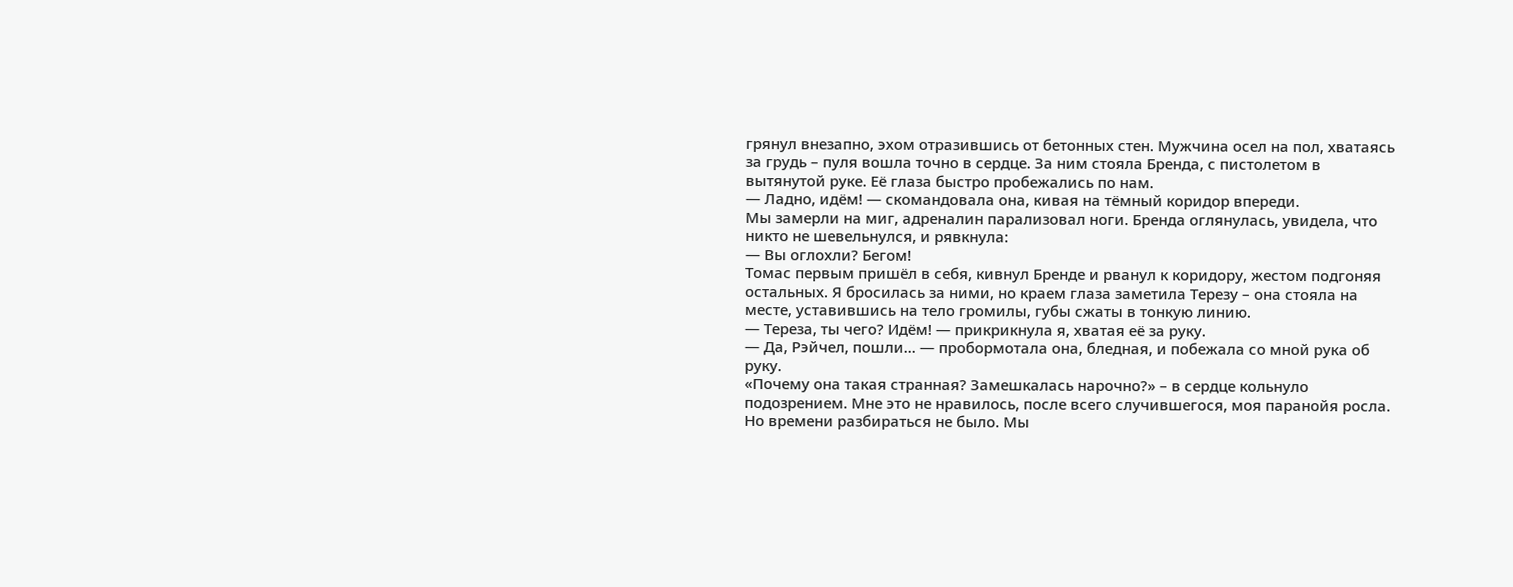грянул внезапно, эхом отразившись от бетонных стен. Мужчина осел на пол, хватаясь за грудь – пуля вошла точно в сердце. За ним стояла Бренда, с пистолетом в вытянутой руке. Её глаза быстро пробежались по нам.
— Ладно, идём! — скомандовала она, кивая на тёмный коридор впереди.
Мы замерли на миг, адреналин парализовал ноги. Бренда оглянулась, увидела, что никто не шевельнулся, и рявкнула:
— Вы оглохли? Бегом!
Томас первым пришёл в себя, кивнул Бренде и рванул к коридору, жестом подгоняя остальных. Я бросилась за ними, но краем глаза заметила Терезу – она стояла на месте, уставившись на тело громилы, губы сжаты в тонкую линию.
— Тереза, ты чего? Идём! — прикрикнула я, хватая её за руку.
— Да, Рэйчел, пошли... — пробормотала она, бледная, и побежала со мной рука об руку.
«Почему она такая странная? Замешкалась нарочно?» – в сердце кольнуло подозрением. Мне это не нравилось, после всего случившегося, моя паранойя росла. Но времени разбираться не было. Мы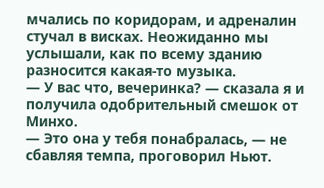мчались по коридорам, и адреналин стучал в висках. Неожиданно мы услышали, как по всему зданию разносится какая-то музыка.
— У вас что, вечеринка? — сказала я и получила одобрительный смешок от Минхо.
— Это она у тебя понабралась, — не сбавляя темпа, проговорил Ньют.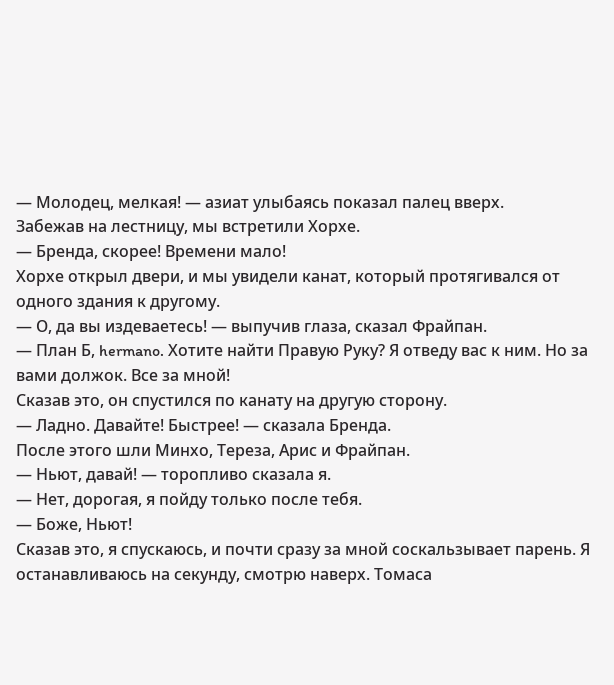— Молодец, мелкая! — азиат улыбаясь показал палец вверх.
Забежав на лестницу, мы встретили Хорхе.
— Бренда, скорее! Времени мало!
Хорхе открыл двери, и мы увидели канат, который протягивался от одного здания к другому.
— О, да вы издеваетесь! — выпучив глаза, сказал Фрайпан.
— План Б, hermano. Хотите найти Правую Руку? Я отведу вас к ним. Но за вами должок. Все за мной!
Сказав это, он спустился по канату на другую сторону.
— Ладно. Давайте! Быстрее! — сказала Бренда.
После этого шли Минхо, Тереза, Арис и Фрайпан.
— Ньют, давай! — торопливо сказала я.
— Нет, дорогая, я пойду только после тебя.
— Боже, Ньют!
Сказав это, я спускаюсь, и почти сразу за мной соскальзывает парень. Я останавливаюсь на секунду, смотрю наверх. Томаса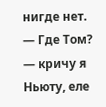нигде нет.
— Где Том? — кричу я Ньюту, еле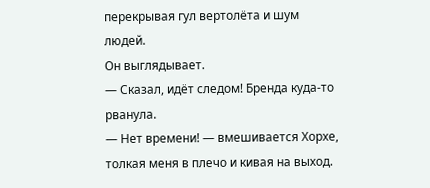перекрывая гул вертолёта и шум людей.
Он выглядывает.
— Сказал, идёт следом! Бренда куда-то рванула.
— Нет времени! — вмешивается Хорхе, толкая меня в плечо и кивая на выход.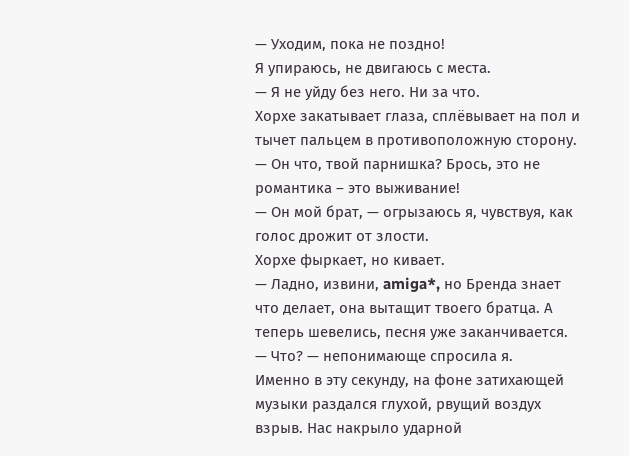— Уходим, пока не поздно!
Я упираюсь, не двигаюсь с места.
— Я не уйду без него. Ни за что.
Хорхе закатывает глаза, сплёвывает на пол и тычет пальцем в противоположную сторону.
— Он что, твой парнишка? Брось, это не романтика – это выживание!
— Он мой брат, — огрызаюсь я, чувствуя, как голос дрожит от злости.
Хорхе фыркает, но кивает.
— Ладно, извини, amiga*, но Бренда знает что делает, она вытащит твоего братца. А теперь шевелись, песня уже заканчивается.
— Что? — непонимающе спросила я.
Именно в эту секунду, на фоне затихающей музыки раздался глухой, рвущий воздух взрыв. Нас накрыло ударной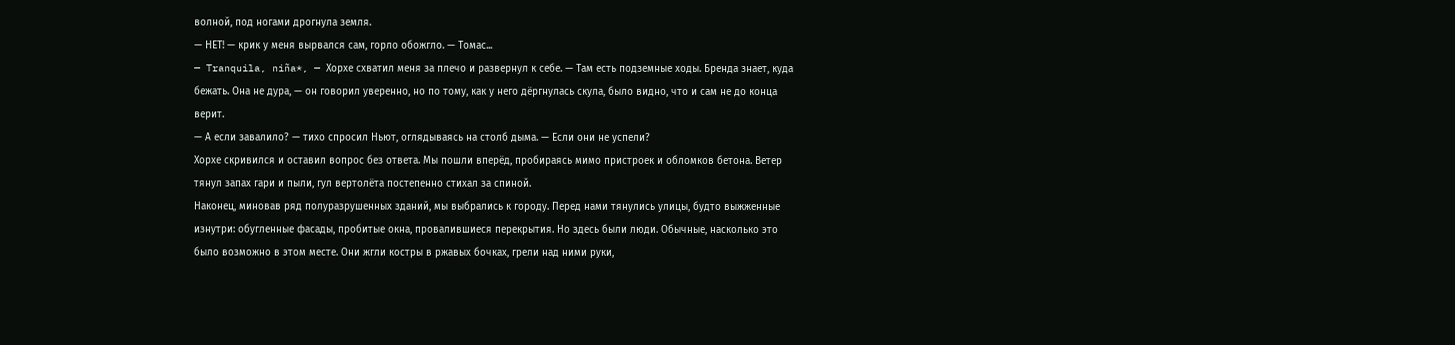волной, под ногами дрогнула земля.
— НЕТ! — крик у меня вырвался сам, горло обожгло. — Томас...
— Tranquila, niña*, — Хорхе схватил меня за плечо и развернул к себе. — Там есть подземные ходы. Бренда знает, куда бежать. Она не дура, — он говорил уверенно, но по тому, как у него дёргнулась скула, было видно, что и сам не до конца верит.
— А если завалило? — тихо спросил Ньют, оглядываясь на столб дыма. — Если они не успели?
Хорхе скривился и оставил вопрос без ответа. Мы пошли вперёд, пробираясь мимо пристроек и обломков бетона. Ветер тянул запах гари и пыли, гул вертолёта постепенно стихал за спиной.
Наконец, миновав ряд полуразрушенных зданий, мы выбрались к городу. Перед нами тянулись улицы, будто выжженные изнутри: обугленные фасады, пробитые окна, провалившиеся перекрытия. Но здесь были люди. Обычные, насколько это было возможно в этом месте. Они жгли костры в ржавых бочках, грели над ними руки,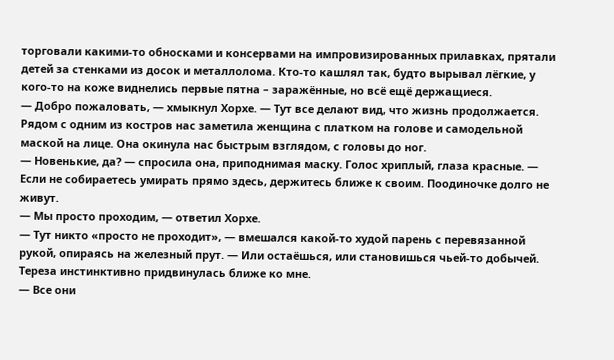торговали какими‑то обносками и консервами на импровизированных прилавках, прятали детей за стенками из досок и металлолома. Кто‑то кашлял так, будто вырывал лёгкие, у кого‑то на коже виднелись первые пятна – заражённые, но всё ещё держащиеся.
— Добро пожаловать, — хмыкнул Хорхе. — Тут все делают вид, что жизнь продолжается.
Рядом с одним из костров нас заметила женщина с платком на голове и самодельной маской на лице. Она окинула нас быстрым взглядом, с головы до ног.
— Новенькие, да? — спросила она, приподнимая маску. Голос хриплый, глаза красные. — Если не собираетесь умирать прямо здесь, держитесь ближе к своим. Поодиночке долго не живут.
— Мы просто проходим, — ответил Хорхе.
— Тут никто «просто не проходит», — вмешался какой‑то худой парень с перевязанной рукой, опираясь на железный прут. — Или остаёшься, или становишься чьей‑то добычей.
Тереза инстинктивно придвинулась ближе ко мне.
— Все они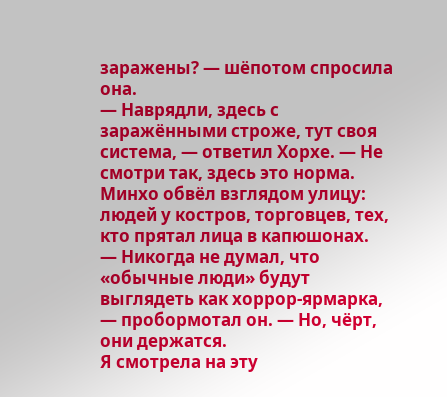заражены? — шёпотом спросила она.
— Наврядли, здесь с заражёнными строже, тут своя система, — ответил Хорхе. — Не смотри так, здесь это норма.
Минхо обвёл взглядом улицу: людей у костров, торговцев, тех, кто прятал лица в капюшонах.
— Никогда не думал, что «обычные люди» будут выглядеть как хоррор‑ярмарка, — пробормотал он. — Но, чёрт, они держатся.
Я смотрела на эту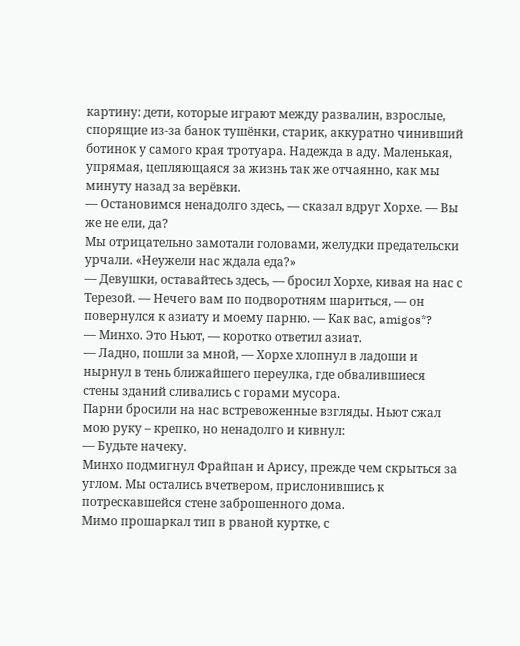картину: дети, которые играют между развалин, взрослые, спорящие из‑за банок тушёнки, старик, аккуратно чинивший ботинок у самого края тротуара. Надежда в аду. Маленькая, упрямая, цепляющаяся за жизнь так же отчаянно, как мы минуту назад за верёвки.
— Остановимся ненадолго здесь, — сказал вдруг Хорхе. — Вы же не ели, да?
Мы отрицательно замотали головами, желудки предательски урчали. «Неужели нас ждала еда?»
— Девушки, оставайтесь здесь, — бросил Хорхе, кивая на нас с Терезой. — Нечего вам по подворотням шариться, — он повернулся к азиату и моему парню. — Как вас, amigos*?
— Минхо. Это Ньют, — коротко ответил азиат.
— Ладно, пошли за мной, — Хорхе хлопнул в ладоши и нырнул в тень ближайшего переулка, где обвалившиеся стены зданий сливались с горами мусора.
Парни бросили на нас встревоженные взгляды. Ньют сжал мою руку – крепко, но ненадолго и кивнул:
— Будьте начеку.
Минхо подмигнул Фрайпан и Арису, прежде чем скрыться за углом. Мы остались вчетвером, прислонившись к потрескавшейся стене заброшенного дома.
Мимо прошаркал тип в рваной куртке, с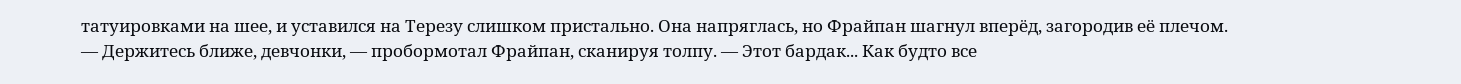татуировками на шее, и уставился на Терезу слишком пристально. Она напряглась, но Фрайпан шагнул вперёд, загородив её плечом.
— Держитесь ближе, девчонки, — пробормотал Фрайпан, сканируя толпу. — Этот бардак... Как будто все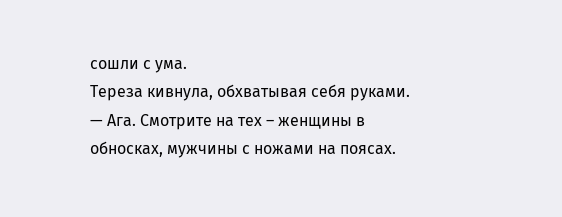сошли с ума.
Тереза кивнула, обхватывая себя руками.
— Ага. Смотрите на тех – женщины в обносках, мужчины с ножами на поясах.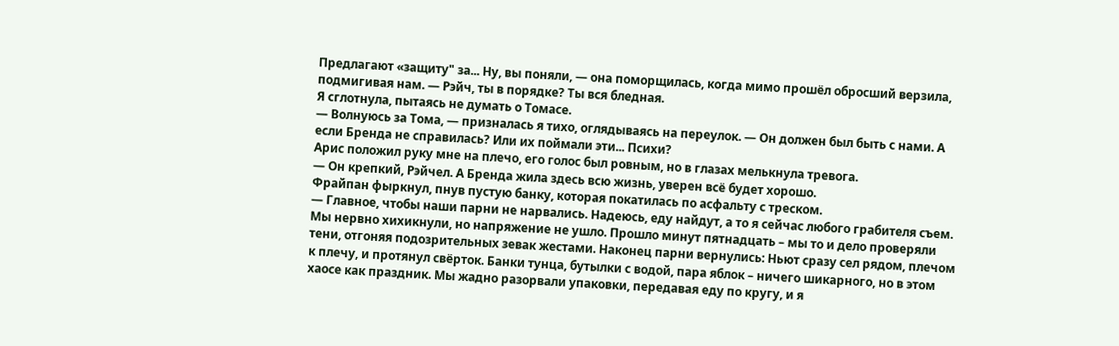Предлагают «защиту" за... Ну, вы поняли, — она поморщилась, когда мимо прошёл обросший верзила, подмигивая нам. — Рэйч, ты в порядке? Ты вся бледная.
Я сглотнула, пытаясь не думать о Томасе.
— Волнуюсь за Тома, — призналась я тихо, оглядываясь на переулок. — Он должен был быть с нами. А если Бренда не справилась? Или их поймали эти... Психи?
Арис положил руку мне на плечо, его голос был ровным, но в глазах мелькнула тревога.
— Он крепкий, Рэйчел. А Бренда жила здесь всю жизнь, уверен всё будет хорошо.
Фрайпан фыркнул, пнув пустую банку, которая покатилась по асфальту с треском.
— Главное, чтобы наши парни не нарвались. Надеюсь, еду найдут, а то я сейчас любого грабителя съем.
Мы нервно хихикнули, но напряжение не ушло. Прошло минут пятнадцать – мы то и дело проверяли тени, отгоняя подозрительных зевак жестами. Наконец парни вернулись: Ньют сразу сел рядом, плечом к плечу, и протянул свёрток. Банки тунца, бутылки с водой, пара яблок – ничего шикарного, но в этом хаосе как праздник. Мы жадно разорвали упаковки, передавая еду по кругу, и я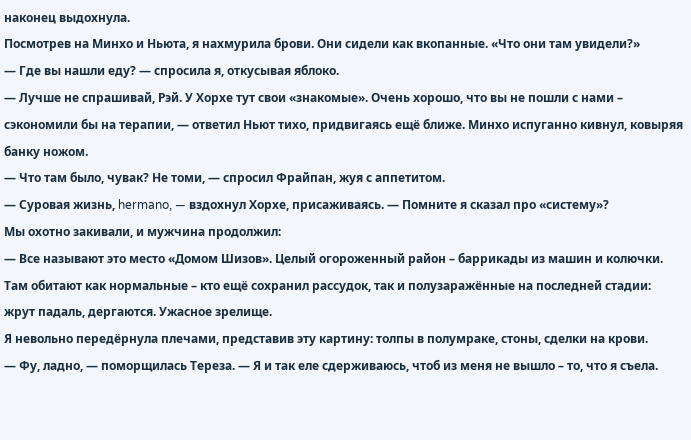наконец выдохнула.
Посмотрев на Минхо и Ньюта, я нахмурила брови. Они сидели как вкопанные. «Что они там увидели?»
— Где вы нашли еду? — спросила я, откусывая яблоко.
— Лучше не спрашивай, Рэй. У Хорхе тут свои «знакомые». Очень хорошо, что вы не пошли с нами – сэкономили бы на терапии, — ответил Ньют тихо, придвигаясь ещё ближе. Минхо испуганно кивнул, ковыряя банку ножом.
— Что там было, чувак? Не томи, — спросил Фрайпан, жуя с аппетитом.
— Суровая жизнь, hermano, — вздохнул Хорхе, присаживаясь. — Помните я сказал про «систему»?
Мы охотно закивали, и мужчина продолжил:
— Все называют это место «Домом Шизов». Целый огороженный район – баррикады из машин и колючки. Там обитают как нормальные – кто ещё сохранил рассудок, так и полузаражённые на последней стадии: жрут падаль, дергаются. Ужасное зрелище.
Я невольно передёрнула плечами, представив эту картину: толпы в полумраке, стоны, сделки на крови.
— Фу, ладно, — поморщилась Тереза. — Я и так еле сдерживаюсь, чтоб из меня не вышло – то, что я съела.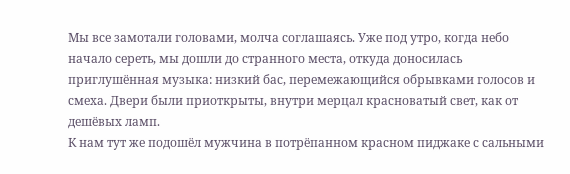Мы все замотали головами, молча соглашаясь. Уже под утро, когда небо начало сереть, мы дошли до странного места, откуда доносилась приглушённая музыка: низкий бас, перемежающийся обрывками голосов и смеха. Двери были приоткрыты, внутри мерцал красноватый свет, как от дешёвых ламп.
К нам тут же подошёл мужчина в потрёпанном красном пиджаке с сальными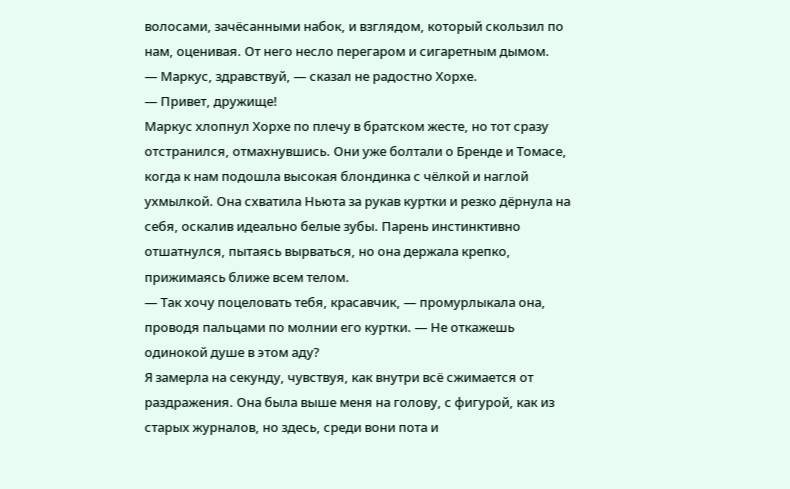волосами, зачёсанными набок, и взглядом, который скользил по нам, оценивая. От него несло перегаром и сигаретным дымом.
— Маркус, здравствуй, — сказал не радостно Хорхе.
— Привет, дружище!
Маркус хлопнул Хорхе по плечу в братском жесте, но тот сразу отстранился, отмахнувшись. Они уже болтали о Бренде и Томасе, когда к нам подошла высокая блондинка с чёлкой и наглой ухмылкой. Она схватила Ньюта за рукав куртки и резко дёрнула на себя, оскалив идеально белые зубы. Парень инстинктивно отшатнулся, пытаясь вырваться, но она держала крепко, прижимаясь ближе всем телом.
— Так хочу поцеловать тебя, красавчик, — промурлыкала она, проводя пальцами по молнии его куртки. — Не откажешь одинокой душе в этом аду?
Я замерла на секунду, чувствуя, как внутри всё сжимается от раздражения. Она была выше меня на голову, с фигурой, как из старых журналов, но здесь, среди вони пота и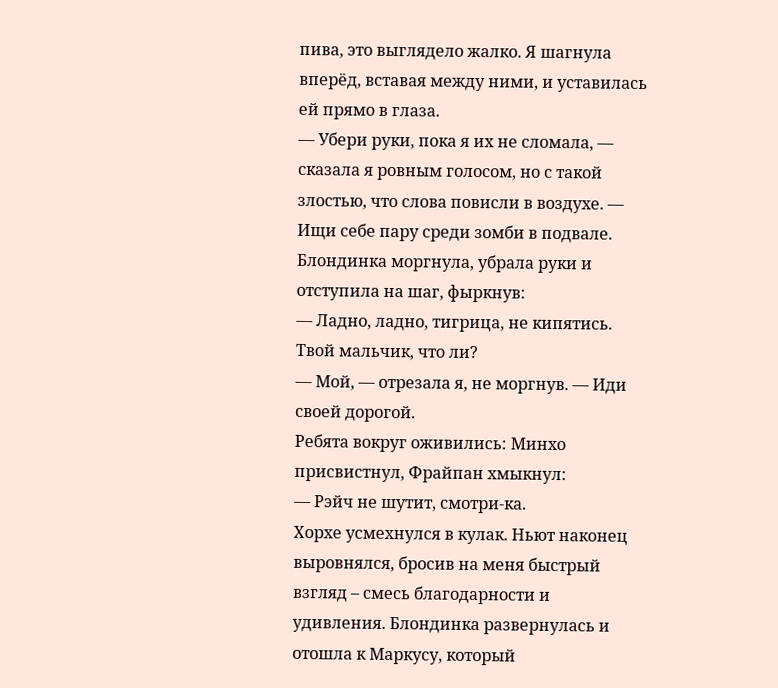пива, это выглядело жалко. Я шагнула вперёд, вставая между ними, и уставилась ей прямо в глаза.
— Убери руки, пока я их не сломала, — сказала я ровным голосом, но с такой злостью, что слова повисли в воздухе. — Ищи себе пару среди зомби в подвале.
Блондинка моргнула, убрала руки и отступила на шаг, фыркнув:
— Ладно, ладно, тигрица, не кипятись. Твой мальчик, что ли?
— Мой, — отрезала я, не моргнув. — Иди своей дорогой.
Ребята вокруг оживились: Минхо присвистнул, Фрайпан хмыкнул:
— Рэйч не шутит, смотри-ка.
Хорхе усмехнулся в кулак. Ньют наконец выровнялся, бросив на меня быстрый взгляд – смесь благодарности и удивления. Блондинка развернулась и отошла к Маркусу, который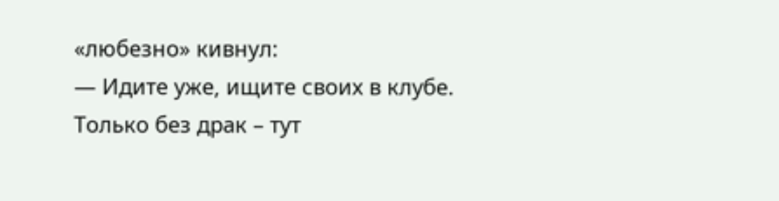«любезно» кивнул:
— Идите уже, ищите своих в клубе. Только без драк – тут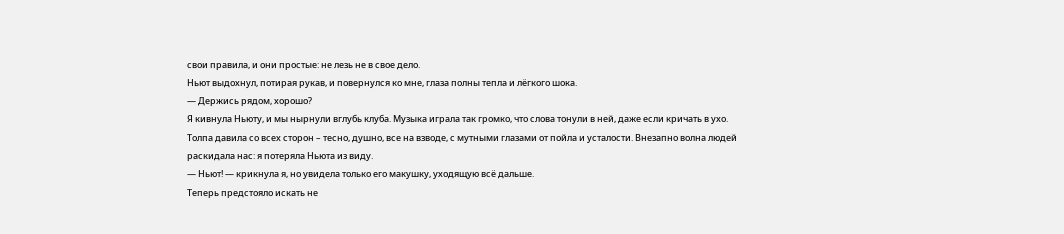свои правила, и они простые: не лезь не в свое дело.
Ньют выдохнул, потирая рукав, и повернулся ко мне, глаза полны тепла и лёгкого шока.
— Держись рядом, хорошо?
Я кивнула Ньюту, и мы нырнули вглубь клуба. Музыка играла так громко, что слова тонули в ней, даже если кричать в ухо. Толпа давила со всех сторон – тесно, душно, все на взводе, с мутными глазами от пойла и усталости. Внезапно волна людей раскидала нас: я потеряла Ньюта из виду.
— Ньют! — крикнула я, но увидела только его макушку, уходящую всё дальше.
Теперь предстояло искать не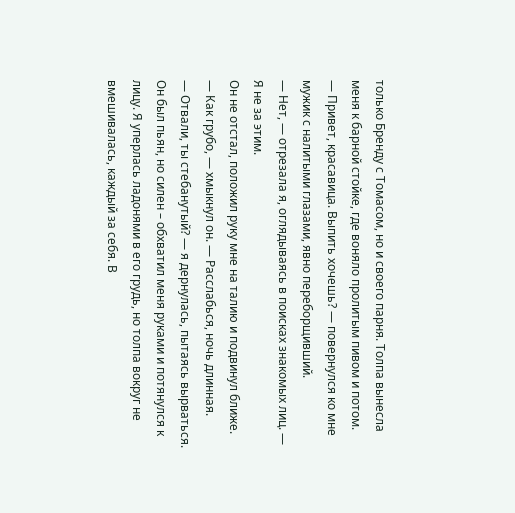только Бренду с Томасом, но и своего парня. Толпа вынесла меня к барной стойке, где воняло пролитым пивом и потом.
— Привет, красавица. Выпить хочешь? — повернулся ко мне мужик с налитыми глазами, явно переборщивший.
— Нет, — отрезала я, оглядываясь в поисках знакомых лиц. — Я не за этим.
Он не отстал, положил руку мне на талию и подвинул ближе.
— Как грубо, — хмыкнул он. — Расслабься, ночь длинная.
— Отвали, ты стебанутый? — я дернулась, пытаясь вырваться.
Он был пьян, но силен – обхватил меня руками и потянулся к лицу. Я уперлась ладонями в его грудь, но толпа вокруг не вмешивалась, каждый за себя. В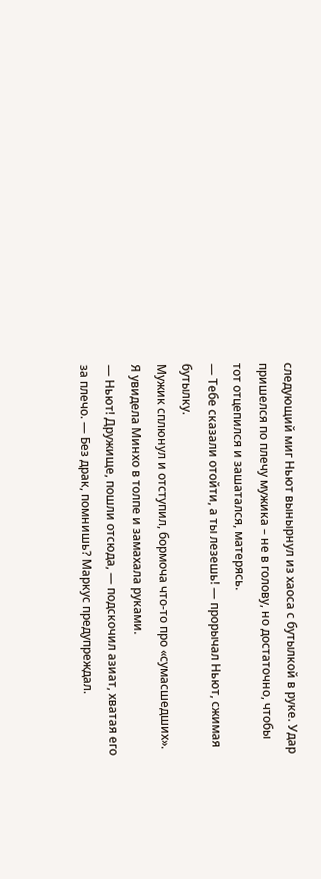следующий миг Ньют вынырнул из хаоса с бутылкой в руке. Удар пришелся по плечу мужика – не в голову, но достаточно, чтобы тот отцепился и зашатался, матерясь.
— Тебе сказали отойти, а ты лезешь! — прорычал Ньют, сжимая бутылку.
Мужик сплюнул и отступил, бормоча что-то про «сумасшедших». Я увидела Минхо в толпе и замахала руками.
— Ньют! Дружище, пошли отсюда, — подскочил азиат, хватая его за плечо. — Без драк, помнишь? Маркус предупреждал.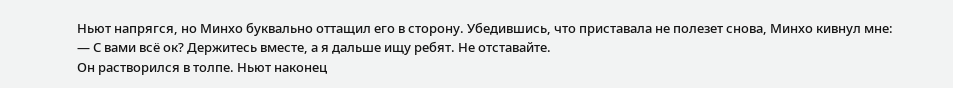Ньют напрягся, но Минхо буквально оттащил его в сторону. Убедившись, что приставала не полезет снова, Минхо кивнул мне:
— С вами всё ок? Держитесь вместе, а я дальше ищу ребят. Не отставайте.
Он растворился в толпе. Ньют наконец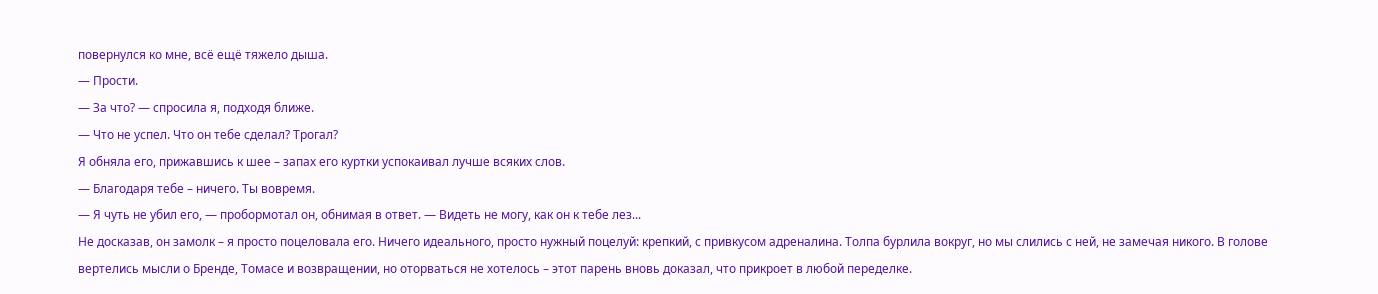повернулся ко мне, всё ещё тяжело дыша.
— Прости.
— За что? — спросила я, подходя ближе.
— Что не успел. Что он тебе сделал? Трогал?
Я обняла его, прижавшись к шее – запах его куртки успокаивал лучше всяких слов.
— Благодаря тебе – ничего. Ты вовремя.
— Я чуть не убил его, — пробормотал он, обнимая в ответ. — Видеть не могу, как он к тебе лез...
Не досказав, он замолк – я просто поцеловала его. Ничего идеального, просто нужный поцелуй: крепкий, с привкусом адреналина. Толпа бурлила вокруг, но мы слились с ней, не замечая никого. В голове вертелись мысли о Бренде, Томасе и возвращении, но оторваться не хотелось – этот парень вновь доказал, что прикроет в любой переделке.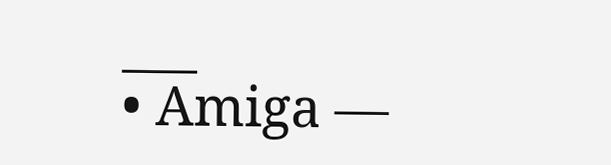___
• Amiga —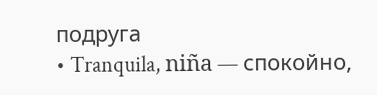подруга
• Tranquila, niña — спокойно,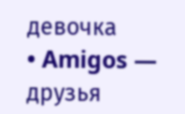девочка
• Amigos — друзья